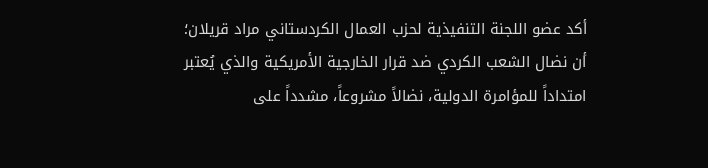أكد عضو اللجنة التنفيذية لحزب العمال الكردستاني مراد قريلان؛ أن نضال الشعب الكردي ضد قرار الخارجية الأمريكية والذي يُعتبر امتداداً للمؤامرة الدولية، نضالاً مشروعاً، مشدداً على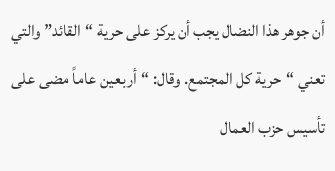أن جوهر هذا النضال يجب أن يركز على حرية “القائد” والتي تعني “حرية كل المجتمع. وقال: “أربعين عاماً مضى على تأسيس حزب العمال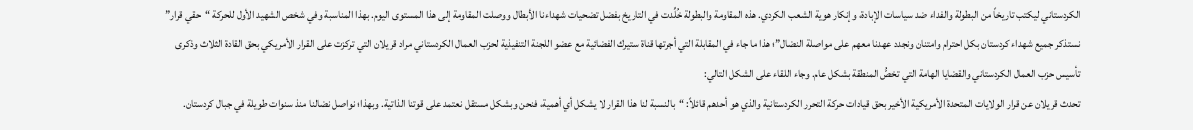الكردستاني ليكتب تاريخاً من البطولة والفداء ضد سياسات الإبادة، وإنكار هوية الشعب الكردي. هذه المقاومة والبطولة خُلِّدت في التاريخ بفضل تضحيات شهداءنا الأبطال ووصلت المقاومة إلى هذا المستوى اليوم. بهذا المناسبة وفي شخص الشهيد الأول للحركة “حقي قرار” نستذكر جميع شهداء كردستان بكل احترام وامتنان ونجدد عهدنا معهم على مواصلة النضال”؛ هذا ما جاء في المقابلة التي أجرتها قناة ستيرك الفضائية مع عضو اللجنة التنفيذية لحزب العمال الكردستاني مراد قريلان التي تركزت على القرار الأمريكي بحق القادة الثلاث وذكرى تأسيس حزب العمال الكردستاني والقضايا الهامة التي تخصُّ المنطقة بشكل عام. وجاء اللقاء على الشكل التالي:
تحدث قريلان عن قرار الولايات المتحدة الأمريكية الأخير بحق قيادات حركة التحرر الكردستانية والذي هو أحدهم قائلاً: “بالنسبة لنا هذا القرار لا يشكل أي أهمية، فنحن وبشكل مستقل نعتمد على قوتنا الذاتية. وبهذا؛ نواصل نضالنا منذ سنوات طويلة في جبال كردستان.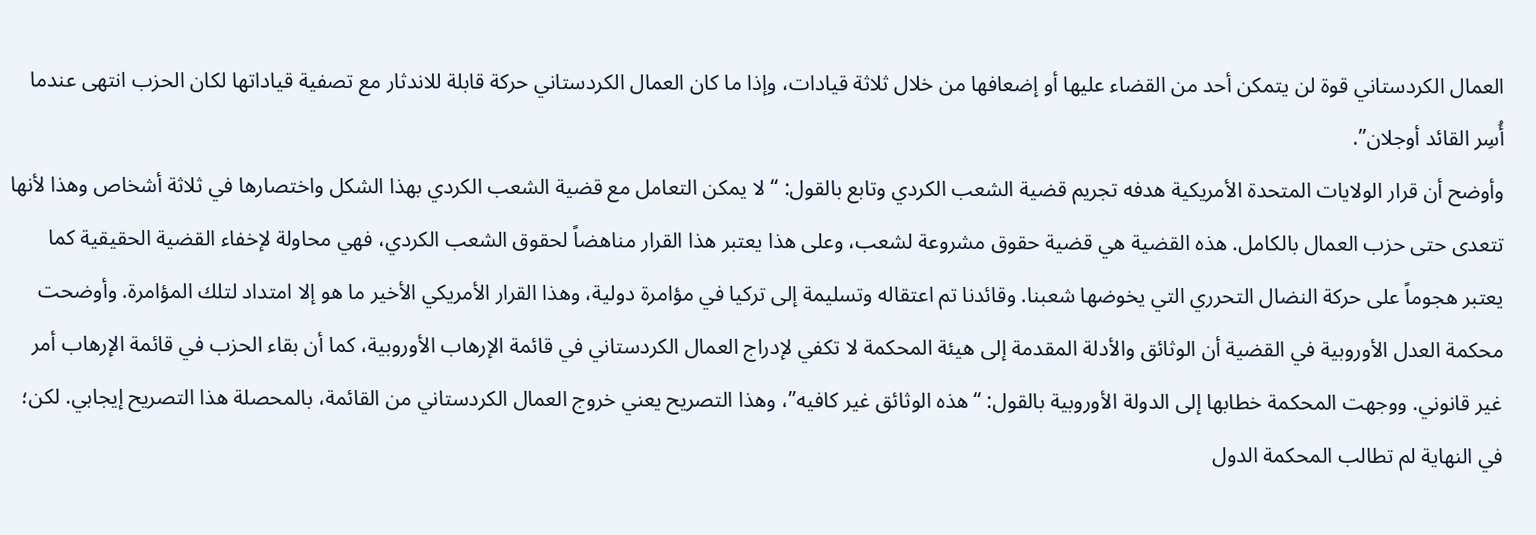العمال الكردستاني قوة لن يتمكن أحد من القضاء عليها أو إضعافها من خلال ثلاثة قيادات، وإذا ما كان العمال الكردستاني حركة قابلة للاندثار مع تصفية قياداتها لكان الحزب انتهى عندما أُسِر القائد أوجلان”.
وأوضح أن قرار الولايات المتحدة الأمريكية هدفه تجريم قضية الشعب الكردي وتابع بالقول: “لا يمكن التعامل مع قضية الشعب الكردي بهذا الشكل واختصارها في ثلاثة أشخاص وهذا لأنها تتعدى حتى حزب العمال بالكامل. هذه القضية هي قضية حقوق مشروعة لشعب، وعلى هذا يعتبر هذا القرار مناهضاً لحقوق الشعب الكردي، فهي محاولة لإخفاء القضية الحقيقية كما يعتبر هجوماً على حركة النضال التحرري التي يخوضها شعبنا. وقائدنا تم اعتقاله وتسليمة إلى تركيا في مؤامرة دولية، وهذا القرار الأمريكي الأخير ما هو إلا امتداد لتلك المؤامرة. وأوضحت محكمة العدل الأوروبية في القضية أن الوثائق والأدلة المقدمة إلى هيئة المحكمة لا تكفي لإدراج العمال الكردستاني في قائمة الإرهاب الأوروبية، كما أن بقاء الحزب في قائمة الإرهاب أمر غير قانوني. ووجهت المحكمة خطابها إلى الدولة الأوروبية بالقول: “هذه الوثائق غير كافيه”، وهذا التصريح يعني خروج العمال الكردستاني من القائمة، بالمحصلة هذا التصريح إيجابي. لكن؛ في النهاية لم تطالب المحكمة الدول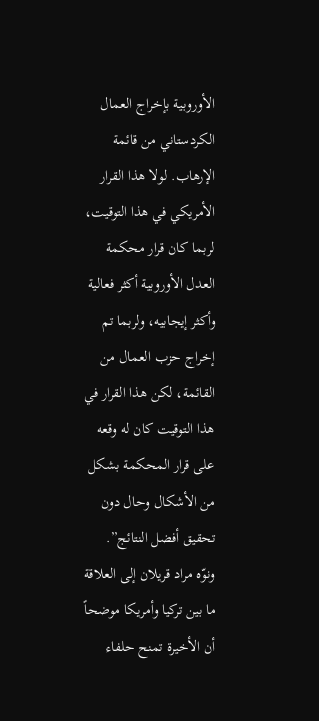الأوروبية بإخراج العمال الكردستاني من قائمة الإرهاب. لولا هذا القرار الأمريكي في هذا التوقيت، لربما كان قرار محكمة العدل الأوروبية أكثر فعالية وأكثر إيجابيه، ولربما تم إخراج حزب العمال من القائمة، لكن هذا القرار في هذا التوقيت كان له وقعه على قرار المحكمة بشكل من الأشكال وحال دون تحقيق أفضل النتائج”.
ونوّه مراد قريلان إلى العلاقة ما بين تركيا وأمريكا موضحاً أن الأخيرة تمنح حلفاء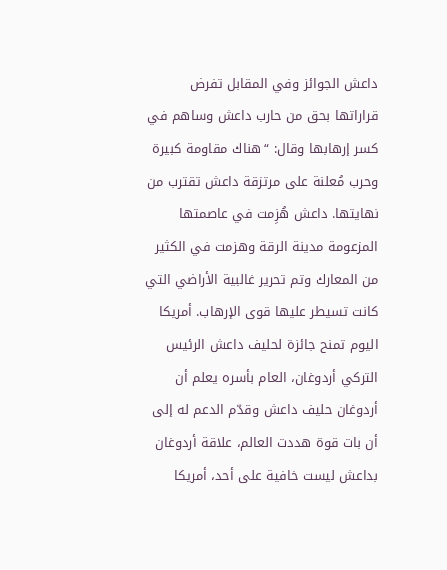داعش الجوائز وفي المقابل تفرض قراراتها بحق من حارب داعش وساهم في كسر إرهابها وقال: “هناك مقاومة كبيرة وحرب مُعلنة على مرتزقة داعش تقترب من نهايتها. داعش هُزِمت في عاصمتها المزعومة مدينة الرقة وهزمت في الكثير من المعارك وتم تحرير غالبية الأراضي التي كانت تسيطر عليها قوى الإرهاب. أمريكا اليوم تمنح جائزة لحليف داعش الرئيس التركي أردوغان، العام بأسره يعلم أن أردوغان حليف داعش وقدّم الدعم له إلى أن بات قوة هددت العالم، علاقة أردوغان بداعش ليست خافية على أحد، أمريكا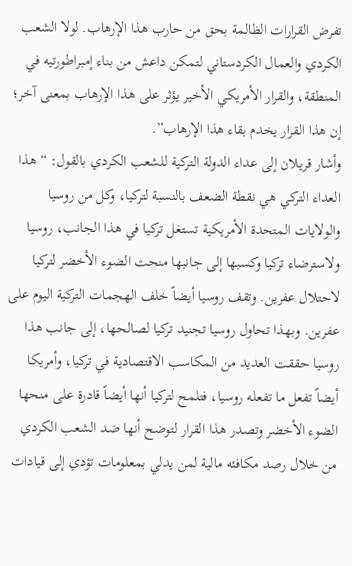تفرض القرارات الظالمة بحق من حارب هذا الإرهاب. لولا الشعب الكردي والعمال الكردستاني لتمكن داعش من بناء إمبراطورتيه في المنطقة، والقرار الأمريكي الأخير يؤثر على هذا الإرهاب بمعنى آخر؛ إن هذا القرار يخدم بقاء هذا الإرهاب”.
وأشار قريلان إلى عداء الدولة التركية للشعب الكردي بالقول: “هذا العداء التركي هي نقطة الضعف بالنسبة لتركيا، وكل من روسيا والولايات المتحدة الأمريكية تستغل تركيا في هذا الجانب، روسيا ولاسترضاء تركيا وكسبها إلى جانبها منحت الضوء الأخضر لتركيا لاحتلال عفرين. وتقف روسيا أيضاً خلف الهجمات التركية اليوم على عفرين. وبهذا تحاول روسيا تجنيد تركيا لصالحها، إلى جانب هذا روسيا حققت العديد من المكاسب الاقتصادية في تركيا، وأمريكا أيضاً تفعل ما تفعله روسيا، فتلمح لتركيا أنها أيضاً قادرة على منحها الضوء الأخضر وتصدر هذا القرار لتوضح أنها ضد الشعب الكردي من خلال رصد مكافئه مالية لمن يدلي بمعلومات تؤدي إلى قيادات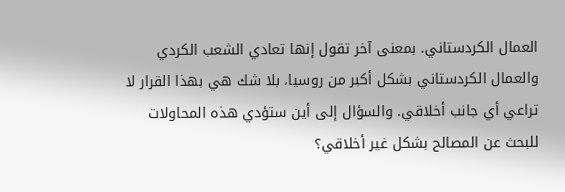العمال الكردستاني. بمعنى آخر تقول إنها تعادي الشعب الكردي والعمال الكردستاني بشكل أكبر من روسيا، بلا شك هي بهذا القرار لا تراعي أي جانب أخلاقي. والسؤال إلى أين ستؤدي هذه المحاولات للبحث عن المصالح بشكل غير أخلاقي؟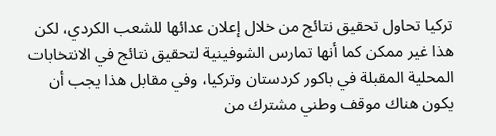تركيا تحاول تحقيق نتائج من خلال إعلان عدائها للشعب الكردي، لكن هذا غير ممكن كما أنها تمارس الشوفينية لتحقيق نتائج في الانتخابات المحلية المقبلة في باكور كردستان وتركيا، وفي مقابل هذا يجب أن يكون هناك موقف وطني مشترك من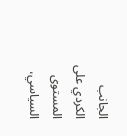الجانب الكردي على المستوى السياسي،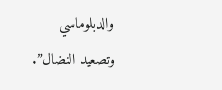والدبلوماسي وتصعيد النضال”.